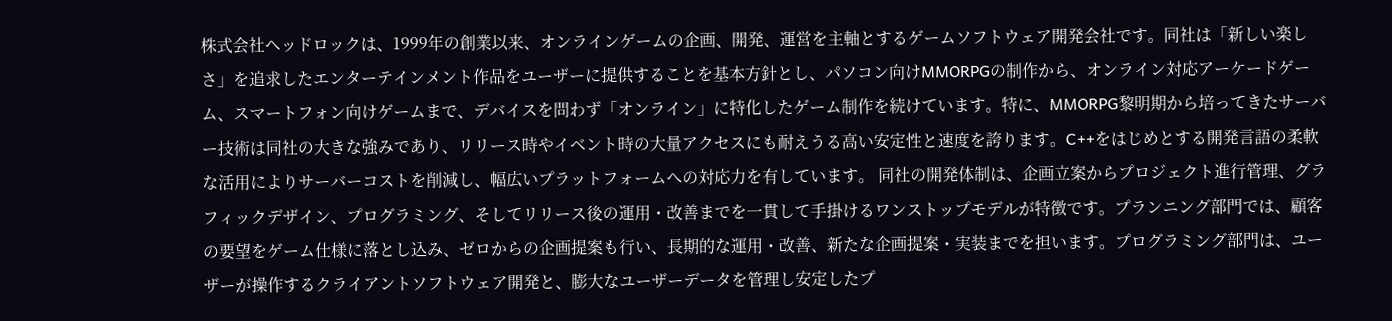株式会社ヘッドロックは、1999年の創業以来、オンラインゲームの企画、開発、運営を主軸とするゲームソフトウェア開発会社です。同社は「新しい楽しさ」を追求したエンターテインメント作品をユーザーに提供することを基本方針とし、パソコン向けMMORPGの制作から、オンライン対応アーケードゲーム、スマートフォン向けゲームまで、デバイスを問わず「オンライン」に特化したゲーム制作を続けています。特に、MMORPG黎明期から培ってきたサーバー技術は同社の大きな強みであり、リリース時やイベント時の大量アクセスにも耐えうる高い安定性と速度を誇ります。C++をはじめとする開発言語の柔軟な活用によりサーバーコストを削減し、幅広いプラットフォームへの対応力を有しています。 同社の開発体制は、企画立案からプロジェクト進行管理、グラフィックデザイン、プログラミング、そしてリリース後の運用・改善までを一貫して手掛けるワンストップモデルが特徴です。プランニング部門では、顧客の要望をゲーム仕様に落とし込み、ゼロからの企画提案も行い、長期的な運用・改善、新たな企画提案・実装までを担います。プログラミング部門は、ユーザーが操作するクライアントソフトウェア開発と、膨大なユーザーデータを管理し安定したプ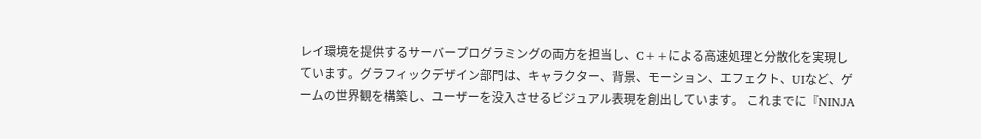レイ環境を提供するサーバープログラミングの両方を担当し、C++による高速処理と分散化を実現しています。グラフィックデザイン部門は、キャラクター、背景、モーション、エフェクト、UIなど、ゲームの世界観を構築し、ユーザーを没入させるビジュアル表現を創出しています。 これまでに『NINJA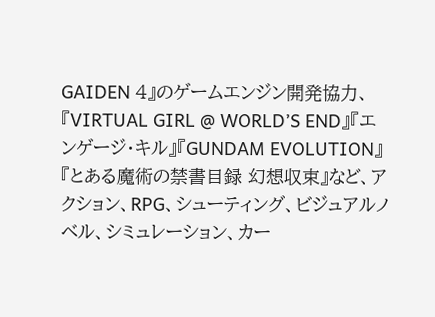GAIDEN 4』のゲームエンジン開発協力、『VIRTUAL GIRL @ WORLD’S END』『エンゲージ・キル』『GUNDAM EVOLUTION』『とある魔術の禁書目録 幻想収束』など、アクション、RPG、シューティング、ビジュアルノベル、シミュレーション、カー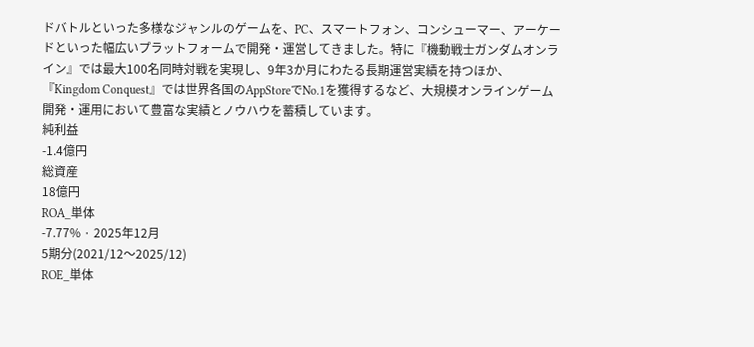ドバトルといった多様なジャンルのゲームを、PC、スマートフォン、コンシューマー、アーケードといった幅広いプラットフォームで開発・運営してきました。特に『機動戦士ガンダムオンライン』では最大100名同時対戦を実現し、9年3か月にわたる長期運営実績を持つほか、『Kingdom Conquest』では世界各国のAppStoreでNo.1を獲得するなど、大規模オンラインゲーム開発・運用において豊富な実績とノウハウを蓄積しています。
純利益
-1.4億円
総資産
18億円
ROA_単体
-7.77% · 2025年12月
5期分(2021/12〜2025/12)
ROE_単体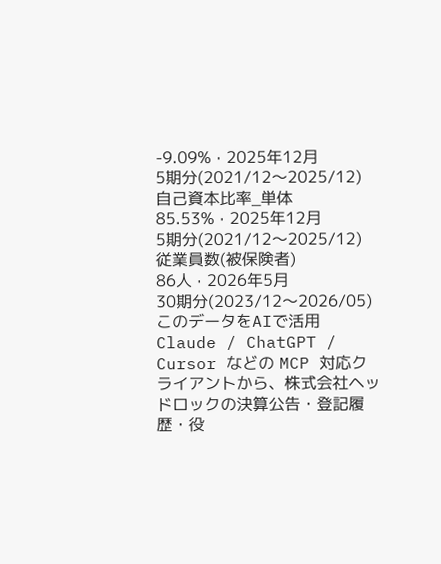-9.09% · 2025年12月
5期分(2021/12〜2025/12)
自己資本比率_単体
85.53% · 2025年12月
5期分(2021/12〜2025/12)
従業員数(被保険者)
86人 · 2026年5月
30期分(2023/12〜2026/05)
このデータをAIで活用
Claude / ChatGPT / Cursor などの MCP 対応クライアントから、株式会社ヘッドロックの決算公告・登記履歴・役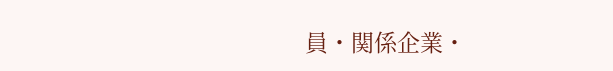員・関係企業・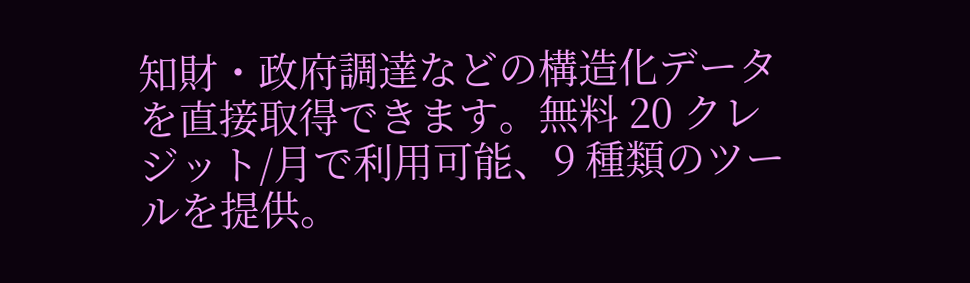知財・政府調達などの構造化データを直接取得できます。無料 20 クレジット/月で利用可能、9 種類のツールを提供。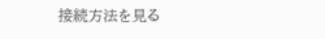接続方法を見る